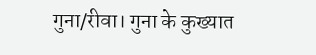गुना/रीवा। गुना के कुख्यात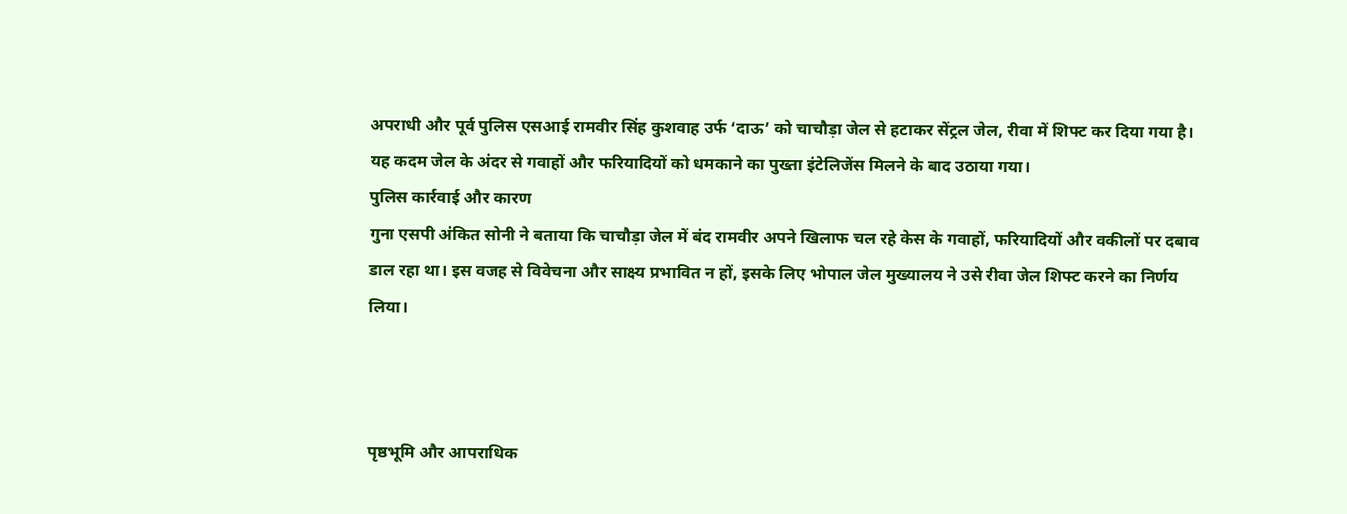अपराधी और पूर्व पुलिस एसआई रामवीर सिंह कुशवाह उर्फ ‘दाऊ’ को चाचौड़ा जेल से हटाकर सेंट्रल जेल, रीवा में शिफ्ट कर दिया गया है। यह कदम जेल के अंदर से गवाहों और फरियादियों को धमकाने का पुख्ता इंटेलिजेंस मिलने के बाद उठाया गया।
पुलिस कार्रवाई और कारण
गुना एसपी अंकित सोनी ने बताया कि चाचौड़ा जेल में बंद रामवीर अपने खिलाफ चल रहे केस के गवाहों, फरियादियों और वकीलों पर दबाव डाल रहा था। इस वजह से विवेचना और साक्ष्य प्रभावित न हों, इसके लिए भोपाल जेल मुख्यालय ने उसे रीवा जेल शिफ्ट करने का निर्णय लिया।



पृष्ठभूमि और आपराधिक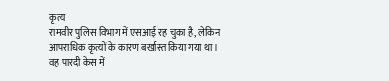कृत्य
रामवीर पुलिस विभाग में एसआई रह चुका है, लेकिन आपराधिक कृत्यों के कारण बर्खास्त किया गया था। वह पारदी केस में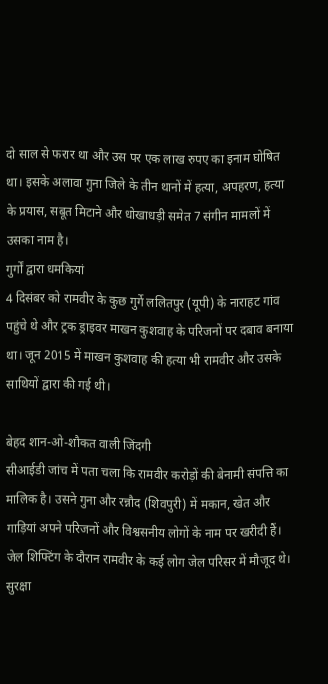दो साल से फरार था और उस पर एक लाख रुपए का इनाम घोषित था। इसके अलावा गुना जिले के तीन थानों में हत्या, अपहरण, हत्या के प्रयास, सबूत मिटाने और धोखाधड़ी समेत 7 संगीन मामलों में उसका नाम है।
गुर्गों द्वारा धमकियां
4 दिसंबर को रामवीर के कुछ गुर्गे ललितपुर (यूपी) के नाराहट गांव पहुंचे थे और ट्रक ड्राइवर माखन कुशवाह के परिजनों पर दबाव बनाया था। जून 2015 में माखन कुशवाह की हत्या भी रामवीर और उसके साथियों द्वारा की गई थी।

बेहद शान-ओ-शौकत वाली जिंदगी
सीआईडी जांच में पता चला कि रामवीर करोड़ों की बेनामी संपत्ति का मालिक है। उसने गुना और रन्नौद (शिवपुरी) में मकान, खेत और गाड़ियां अपने परिजनों और विश्वसनीय लोगों के नाम पर खरीदी हैं। जेल शिफ्टिंग के दौरान रामवीर के कई लोग जेल परिसर में मौजूद थे।
सुरक्षा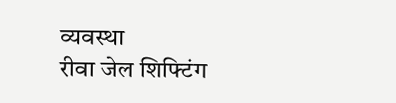व्यवस्था
रीवा जेल शिफ्टिंग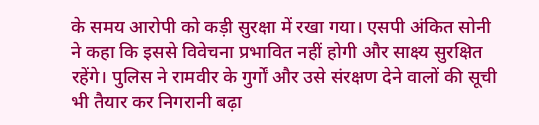के समय आरोपी को कड़ी सुरक्षा में रखा गया। एसपी अंकित सोनी ने कहा कि इससे विवेचना प्रभावित नहीं होगी और साक्ष्य सुरक्षित रहेंगे। पुलिस ने रामवीर के गुर्गों और उसे संरक्षण देने वालों की सूची भी तैयार कर निगरानी बढ़ा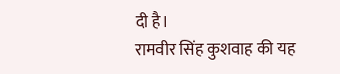दी है।
रामवीर सिंह कुशवाह की यह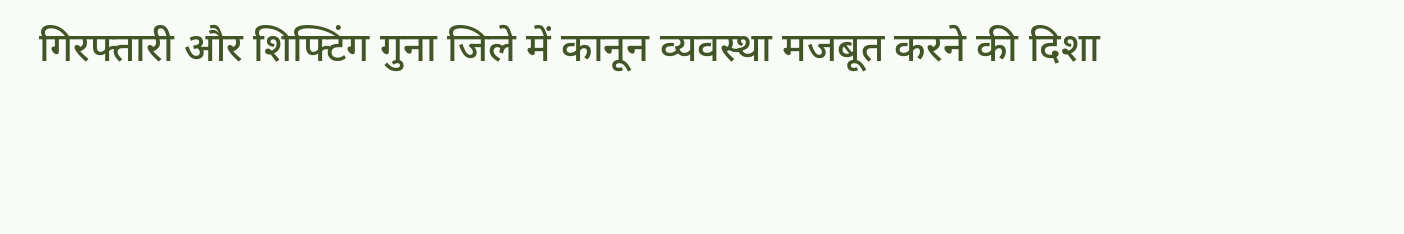गिरफ्तारी और शिफ्टिंग गुना जिले में कानून व्यवस्था मजबूत करने की दिशा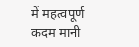में महत्वपूर्ण कदम मानी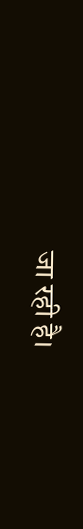जा रही है।